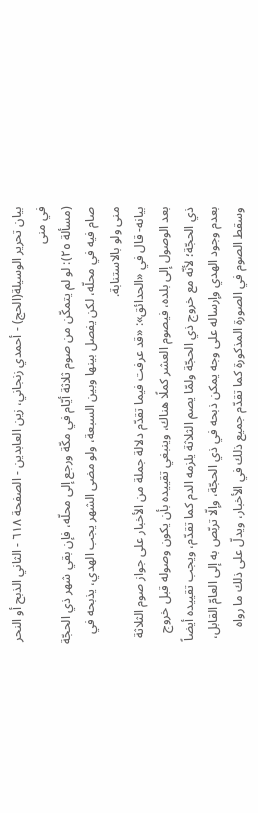بيان تحرير الوسيلة(الحج) - أحمدي زنجاني، زين العابدين - الصفحة ٦١٨ - الثاني الذبح أو النحر في منى
(مسألة ٢٥): لو لم يتمكّن من صوم ثلاثة أيّام في مكّة ورجع إلى محلّه، فإن بقي شهر ذي الحجّة صام فيه في محلّه، لكن يفصل بينها وبين السبعة، ولو مضى الشهر يجب الهدي، يذبحه في منى ولو بالاستنابة.
بيانه- قال في «الحدائق»: «قد عرفت فيما تقدّم دلالة جملة من الأخبار على جواز صوم الثلاثة بعد الوصول إلى بلده، فيصوم العشر كملًا هناك، وينبغي تقييده بأن يكون وصوله قبل خروج ذي الحجّة؛ لأنّه مع خروج ذي الحجّة ولمّا يصم الثلاثة يلزمه الدم كما تقدّم، ويجب تقييده أيضاً بعدم وجود الهدي وإرساله على وجه يمكن ذبحه في ذي الحجّة، وإلّا تربّص به إلى العامّ القابل، وسقط الصوم في الصورة المذكورة كما تقدّم جميع ذلك في الأخبار، ويدلّ على ذلك ما رواه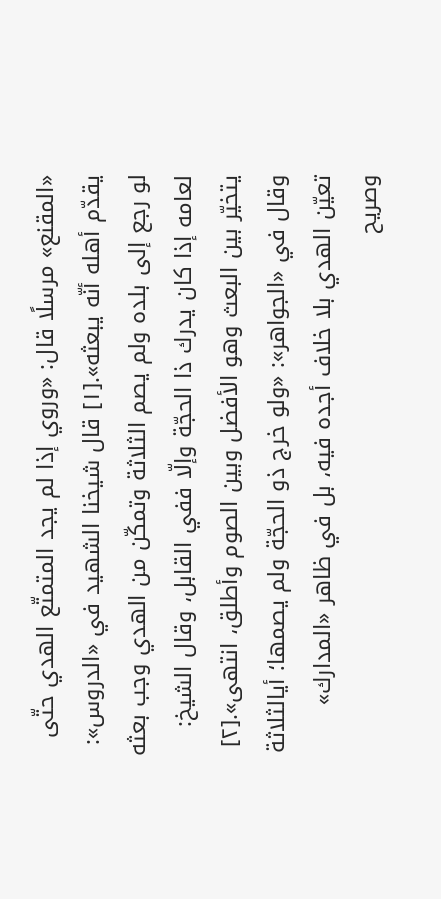«المقنع» مرسلًا قال: «وروي إذا لم يجد المتمتّع الهدي حتّى يقدّم أهله أنّه يبعثه».[١] قال شيخنا الشهيد في «الدروس»: لو رجع إلى بلده ولم يصم الثلاثة وتمكّن من الهدي وجب بعثه لعامه إذا كان يدرك ذا الحجّة وإلّا ففي القابل، وقال الشيخ: يتخيّر بين البعث وهو الأفضل وبين الصوم وأطلق، انتهى».[٢]
وقال في «الجواهر»: «ولو خرج ذو الحجّة ولم يصمها؛ أيالثلاثة تعيّن الهدي بلا خلاف أجده فيه، بل في ظاهر «المدارك» وصريح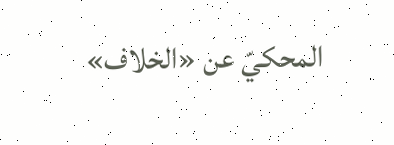المحكيّ عن «الخلاف»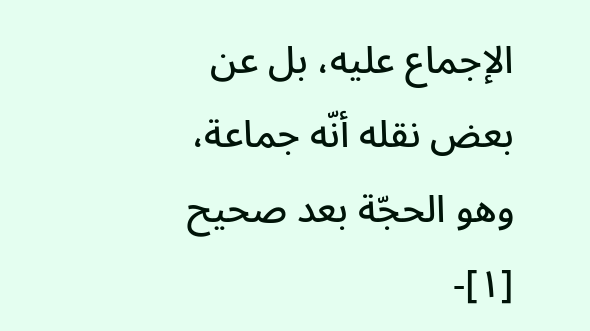الإجماع عليه، بل عن بعض نقله أنّه جماعة، وهو الحجّة بعد صحيح
[١]-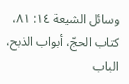وسائل الشيعة ١٤: ٨١، كتاب الحجّ، أبواب الذبح، الباب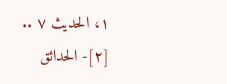١، الحديث ٧ ..
[٢]- الحدائق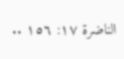الناضرة ١٧: ١٥٦ ..